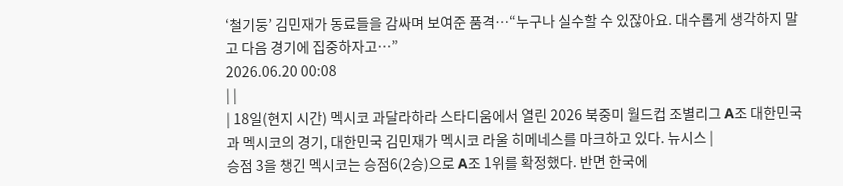‘철기둥’ 김민재가 동료들을 감싸며 보여준 품격…“누구나 실수할 수 있잖아요. 대수롭게 생각하지 말고 다음 경기에 집중하자고…”
2026.06.20 00:08
| |
| 18일(현지 시간) 멕시코 과달라하라 스타디움에서 열린 2026 북중미 월드컵 조별리그 A조 대한민국과 멕시코의 경기, 대한민국 김민재가 멕시코 라울 히메네스를 마크하고 있다. 뉴시스 |
승점 3을 챙긴 멕시코는 승점6(2승)으로 A조 1위를 확정했다. 반면 한국에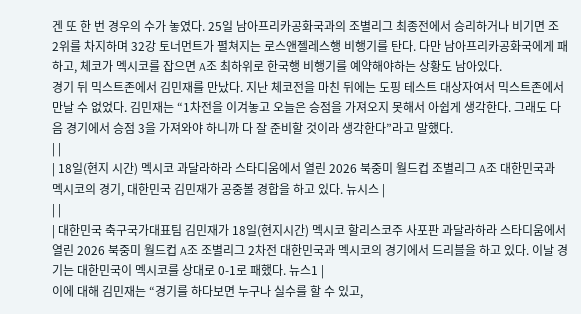겐 또 한 번 경우의 수가 놓였다. 25일 남아프리카공화국과의 조별리그 최종전에서 승리하거나 비기면 조 2위를 차지하며 32강 토너먼트가 펼쳐지는 로스앤젤레스행 비행기를 탄다. 다만 남아프리카공화국에게 패하고, 체코가 멕시코를 잡으면 A조 최하위로 한국행 비행기를 예약해야하는 상황도 남아있다.
경기 뒤 믹스트존에서 김민재를 만났다. 지난 체코전을 마친 뒤에는 도핑 테스트 대상자여서 믹스트존에서 만날 수 없었다. 김민재는 “1차전을 이겨놓고 오늘은 승점을 가져오지 못해서 아쉽게 생각한다. 그래도 다음 경기에서 승점 3을 가져와야 하니까 다 잘 준비할 것이라 생각한다”라고 말했다.
| |
| 18일(현지 시간) 멕시코 과달라하라 스타디움에서 열린 2026 북중미 월드컵 조별리그 A조 대한민국과 멕시코의 경기, 대한민국 김민재가 공중볼 경합을 하고 있다. 뉴시스 |
| |
| 대한민국 축구국가대표팀 김민재가 18일(현지시간) 멕시코 할리스코주 사포판 과달라하라 스타디움에서 열린 2026 북중미 월드컵 A조 조별리그 2차전 대한민국과 멕시코의 경기에서 드리블을 하고 있다. 이날 경기는 대한민국이 멕시코를 상대로 0-1로 패했다. 뉴스1 |
이에 대해 김민재는 “경기를 하다보면 누구나 실수를 할 수 있고,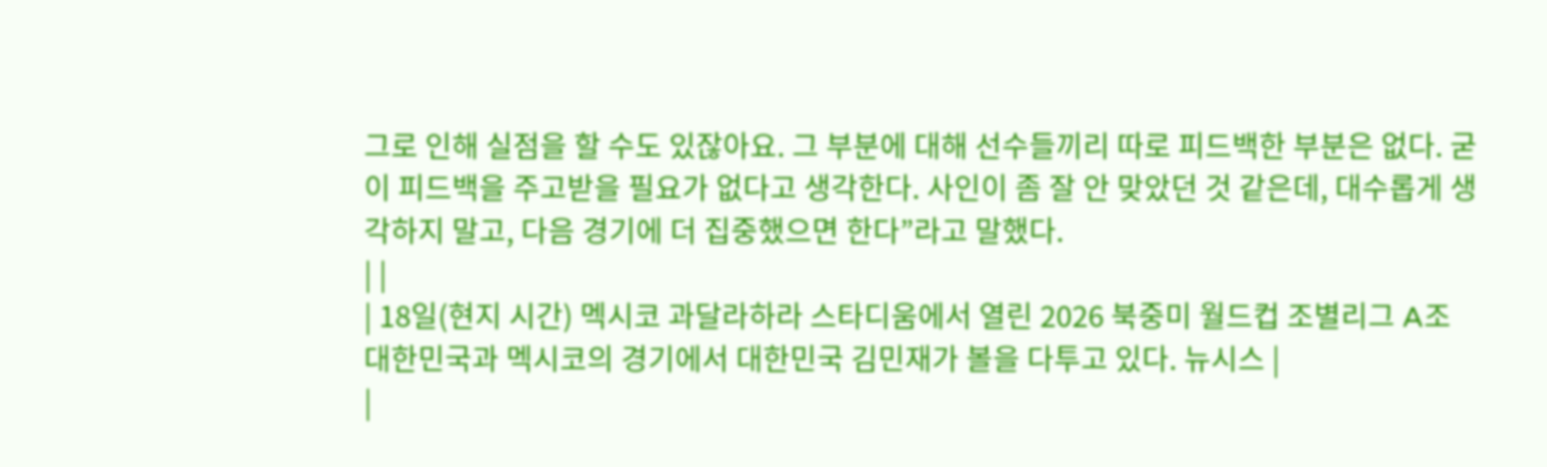그로 인해 실점을 할 수도 있잖아요. 그 부분에 대해 선수들끼리 따로 피드백한 부분은 없다. 굳이 피드백을 주고받을 필요가 없다고 생각한다. 사인이 좀 잘 안 맞았던 것 같은데, 대수롭게 생각하지 말고, 다음 경기에 더 집중했으면 한다”라고 말했다.
| |
| 18일(현지 시간) 멕시코 과달라하라 스타디움에서 열린 2026 북중미 월드컵 조별리그 A조 대한민국과 멕시코의 경기에서 대한민국 김민재가 볼을 다투고 있다. 뉴시스 |
|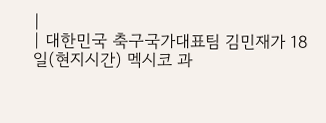|
| 대한민국 축구국가대표팀 김민재가 18일(현지시간) 멕시코 과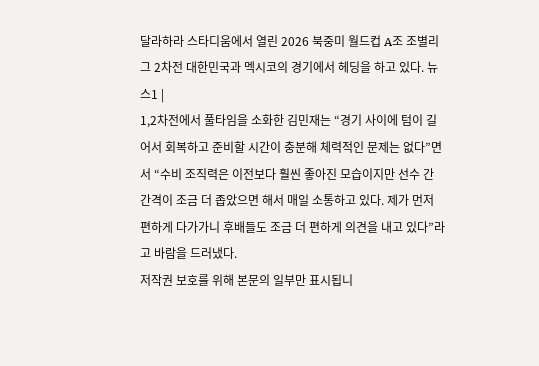달라하라 스타디움에서 열린 2026 북중미 월드컵 A조 조별리그 2차전 대한민국과 멕시코의 경기에서 헤딩을 하고 있다. 뉴스1 |
1,2차전에서 풀타임을 소화한 김민재는 “경기 사이에 텀이 길어서 회복하고 준비할 시간이 충분해 체력적인 문제는 없다”면서 “수비 조직력은 이전보다 훨씬 좋아진 모습이지만 선수 간 간격이 조금 더 좁았으면 해서 매일 소통하고 있다. 제가 먼저 편하게 다가가니 후배들도 조금 더 편하게 의견을 내고 있다”라고 바람을 드러냈다.
저작권 보호를 위해 본문의 일부만 표시됩니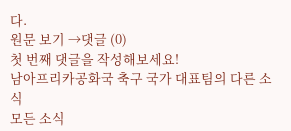다.
원문 보기 →댓글 (0)
첫 번째 댓글을 작성해보세요!
남아프리카공화국 축구 국가 대표팀의 다른 소식
모든 소식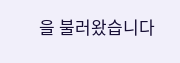을 불러왔습니다